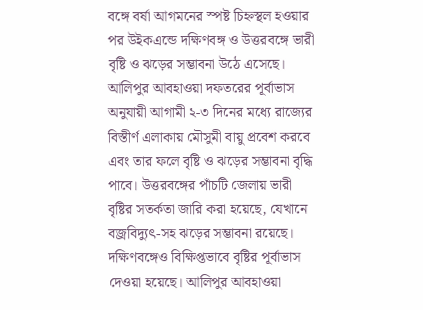বঙ্গে বর্ষা আগমনের স্পষ্ট চিহ্নস্থল হওয়ার পর উইকএন্ডে দক্ষিণবঙ্গ ও উত্তরবঙ্গে ভারী বৃষ্টি ও ঝড়ের সম্ভাবনা উঠে এসেছে। আলিপুর আবহাওয়া দফতরের পূর্বাভাস অনুযায়ী আগামী ২-৩ দিনের মধ্যে রাজ্যের বিস্তীর্ণ এলাকায় মৌসুমী বায়ু প্রবেশ করবে এবং তার ফলে বৃষ্টি ও ঝড়ের সম্ভাবনা বৃদ্ধি পাবে। উত্তরবঙ্গের পাঁচটি জেলায় ভারী বৃষ্টির সতর্কতা জারি করা হয়েছে, যেখানে বজ্রবিদ্যুৎ-সহ ঝড়ের সম্ভাবনা রয়েছে। দক্ষিণবঙ্গেও বিক্ষিপ্তভাবে বৃষ্টির পূর্বাভাস দেওয়া হয়েছে। আলিপুর আবহাওয়া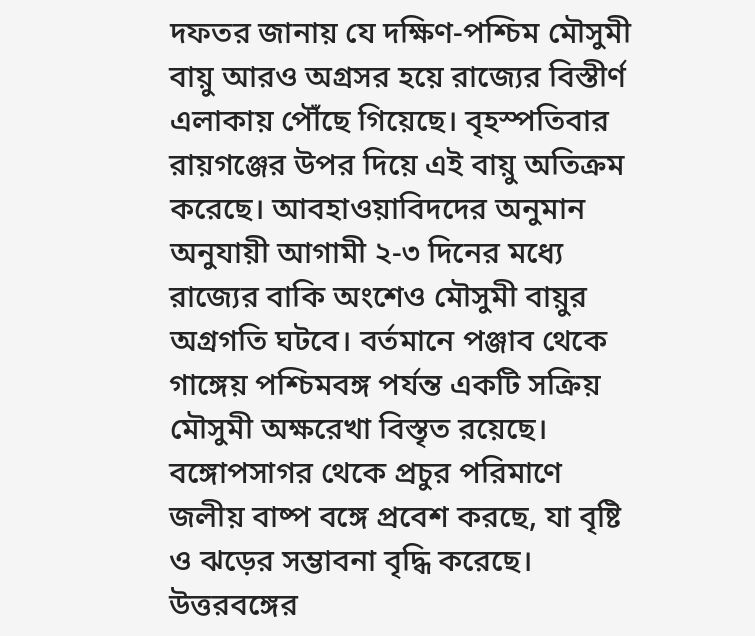দফতর জানায় যে দক্ষিণ-পশ্চিম মৌসুমী বায়ু আরও অগ্রসর হয়ে রাজ্যের বিস্তীর্ণ এলাকায় পৌঁছে গিয়েছে। বৃহস্পতিবার রায়গঞ্জের উপর দিয়ে এই বায়ু অতিক্রম করেছে। আবহাওয়াবিদদের অনুমান অনুযায়ী আগামী ২-৩ দিনের মধ্যে রাজ্যের বাকি অংশেও মৌসুমী বায়ুর অগ্রগতি ঘটবে। বর্তমানে পঞ্জাব থেকে গাঙ্গেয় পশ্চিমবঙ্গ পর্যন্ত একটি সক্রিয় মৌসুমী অক্ষরেখা বিস্তৃত রয়েছে। বঙ্গোপসাগর থেকে প্রচুর পরিমাণে জলীয় বাষ্প বঙ্গে প্রবেশ করছে, যা বৃষ্টি ও ঝড়ের সম্ভাবনা বৃদ্ধি করেছে। উত্তরবঙ্গের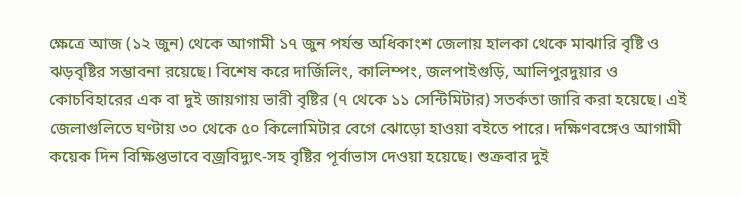ক্ষেত্রে আজ (১২ জুন) থেকে আগামী ১৭ জুন পর্যন্ত অধিকাংশ জেলায় হালকা থেকে মাঝারি বৃষ্টি ও ঝড়বৃষ্টির সম্ভাবনা রয়েছে। বিশেষ করে দার্জিলিং, কালিম্পং, জলপাইগুড়ি, আলিপুরদুয়ার ও কোচবিহারের এক বা দুই জায়গায় ভারী বৃষ্টির (৭ থেকে ১১ সেন্টিমিটার) সতর্কতা জারি করা হয়েছে। এই জেলাগুলিতে ঘণ্টায় ৩০ থেকে ৫০ কিলোমিটার বেগে ঝোড়ো হাওয়া বইতে পারে। দক্ষিণবঙ্গেও আগামী কয়েক দিন বিক্ষিপ্তভাবে বজ্রবিদ্যুৎ-সহ বৃষ্টির পূর্বাভাস দেওয়া হয়েছে। শুক্রবার দুই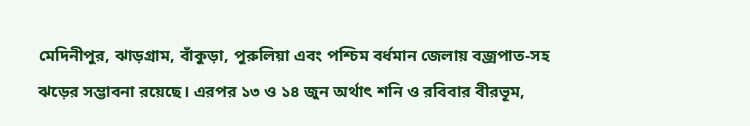মেদিনীপুর, ঝাড়গ্রাম, বাঁকুড়া, পুরুলিয়া এবং পশ্চিম বর্ধমান জেলায় বজ্রপাত-সহ ঝড়ের সম্ভাবনা রয়েছে। এরপর ১৩ ও ১৪ জুন অর্থাৎ শনি ও রবিবার বীরভূম,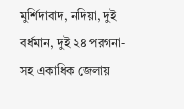মুর্শিদাবাদ, নদিয়া, দুই বর্ধমান, দুই ২৪ পরগনা-সহ একাধিক জেলায়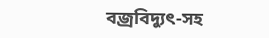বজ্রবিদ্যুৎ-সহ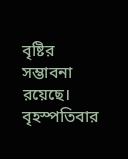বৃষ্টির সম্ভাবনা রয়েছে। বৃহস্পতিবার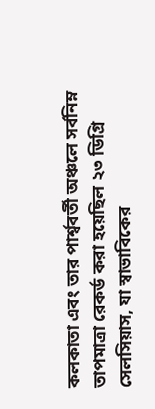কলকাতা এবং তার পার্শ্ববর্তী অঞ্চলে সর্বনিম্ন তাপমাত্রা রেকর্ড করা হয়েছিল ২৩ ডিগ্রি সেলসিয়াস, যা স্বাভাবিকের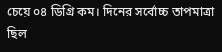চেয়ে ০৪ ডিগ্রি কম। দিনের সর্বোচ্চ তাপমাত্রা ছিল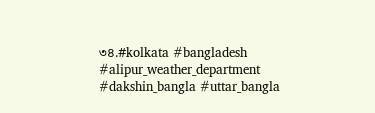৩৪.#kolkata #bangladesh #alipur_weather_department #dakshin_bangla #uttar_bangla